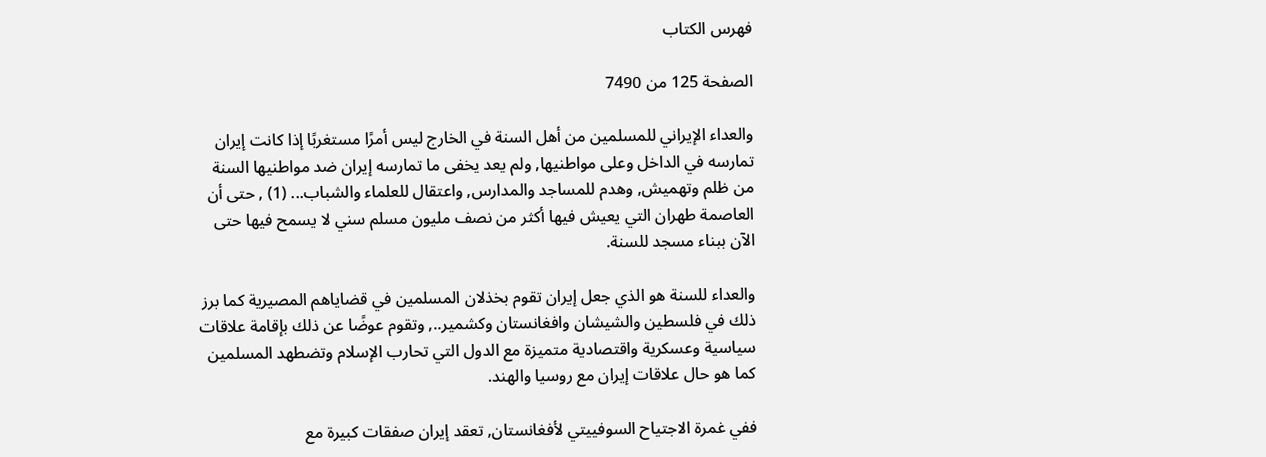فهرس الكتاب

الصفحة 125 من 7490

والعداء الإيراني للمسلمين من أهل السنة في الخارج ليس أمرًا مستغربًا إذا كانت إيران تمارسه في الداخل وعلى مواطنيها, ولم يعد يخفى ما تمارسه إيران ضد مواطنيها السنة من ظلم وتهميش, وهدم للمساجد والمدارس, واعتقال للعلماء والشباب... (1) , حتى أن العاصمة طهران التي يعيش فيها أكثر من نصف مليون مسلم سني لا يسمح فيها حتى الآن ببناء مسجد للسنة.

والعداء للسنة هو الذي جعل إيران تقوم بخذلان المسلمين في قضاياهم المصيرية كما برز ذلك في فلسطين والشيشان وافغانستان وكشمير.., وتقوم عوضًا عن ذلك بإقامة علاقات سياسية وعسكرية واقتصادية متميزة مع الدول التي تحارب الإسلام وتضطهد المسلمين كما هو حال علاقات إيران مع روسيا والهند.

ففي غمرة الاجتياح السوفييتي لأفغانستان, تعقد إيران صفقات كبيرة مع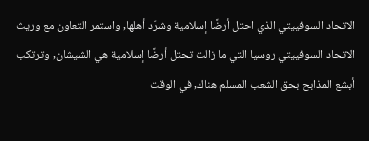الاتحاد السوفييتي الذي احتل أرضًا إسلامية وشرّد أهلها, واستمر التعاون مع وريث الاتحاد السوفييتي روسيا التي ما زالت تحتل أرضًا إسلامية هي الشيشان, وترتكب أبشع المذابح بحق الشعب المسلم هناك, في الوقت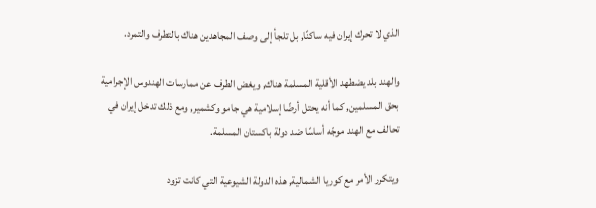الذي لا تحرك إيران فيه ساكنًا, بل تلجأ إلى وصف المجاهدين هناك بالتطرف والتمرد.

والهند بلد يضطهد الأقلية المسلمة هناك, ويغض الطرف عن ممارسات الهندوس الإجرامية بحق المسلمين, كما أنه يحتل أرضًا إسلامية هي جامو وكشمير, ومع ذلك تدخل إيران في تحالف مع الهند موجّه أساسًا ضد دولة باكستان المسلمة.

ويتكرر الأمر مع كوريا الشمالية, هذه الدولة الشيوعية التي كانت تزود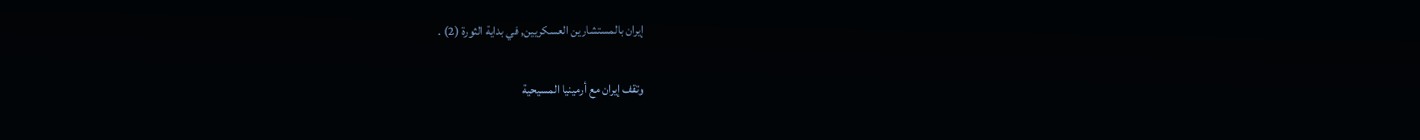إيران بالمستشارين العسكريين, في بداية الثورة (2) .

وتقف إيران مع أرمينيا المسيحية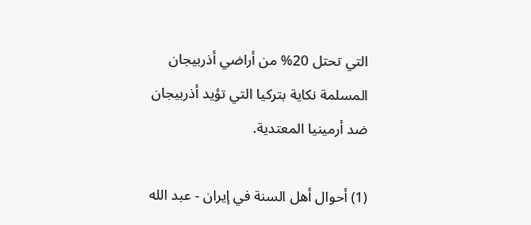التي تحتل 20% من أراضي أذربيجان المسلمة نكاية بتركيا التي تؤيد أذربيجان ضد أرمينيا المعتدية.

(1) أحوال أهل السنة في إيران - عبد الله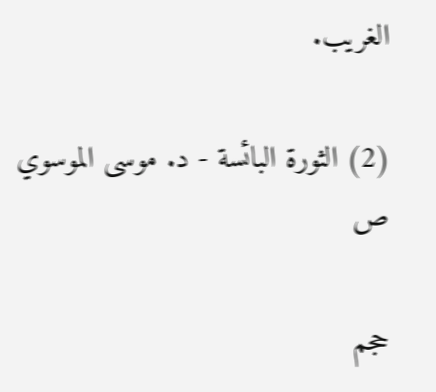الغريب.

(2) الثورة البائسة - د. موسى الموسوي ص

حجم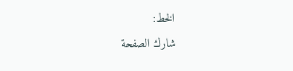الخط:
شارك الصفحة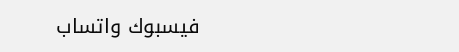فيسبوك واتساب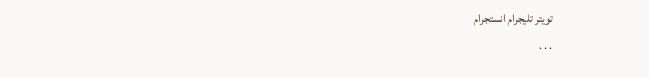تويتر تليجرام انستجرام
. . .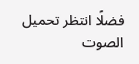فضلًا انتظر تحميل الصوت